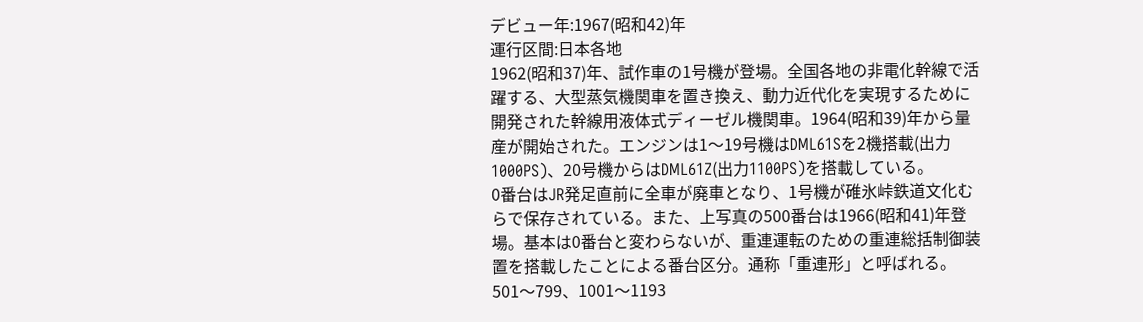デビュー年:1967(昭和42)年
運行区間:日本各地
1962(昭和37)年、試作車の1号機が登場。全国各地の非電化幹線で活躍する、大型蒸気機関車を置き換え、動力近代化を実現するために開発された幹線用液体式ディーゼル機関車。1964(昭和39)年から量産が開始された。エンジンは1〜19号機はDML61Sを2機搭載(出力1000PS)、20号機からはDML61Z(出力1100PS)を搭載している。
0番台はJR発足直前に全車が廃車となり、1号機が碓氷峠鉄道文化むらで保存されている。また、上写真の500番台は1966(昭和41)年登場。基本は0番台と変わらないが、重連運転のための重連総括制御装置を搭載したことによる番台区分。通称「重連形」と呼ばれる。
501〜799、1001〜1193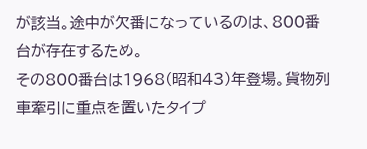が該当。途中が欠番になっているのは、800番台が存在するため。
その800番台は1968(昭和43)年登場。貨物列車牽引に重点を置いたタイプ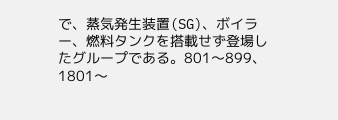で、蒸気発生装置(SG)、ボイラー、燃料タンクを搭載せず登場したグループである。801〜899、1801〜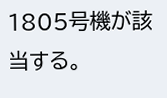1805号機が該当する。